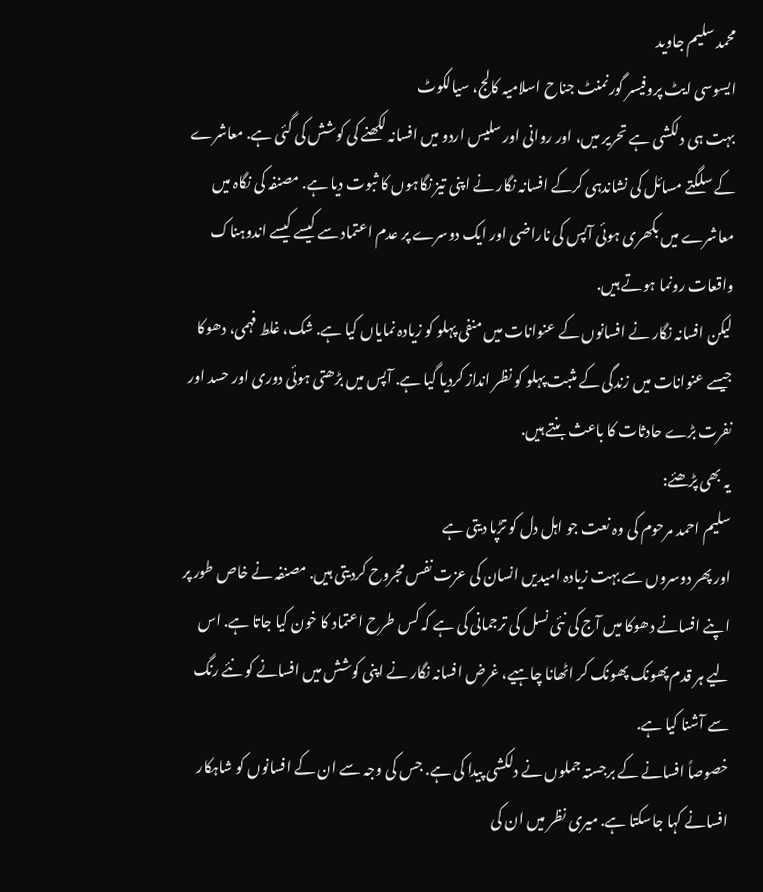محمد سلیم جاوید
ایسوسی ایٹ پروفیسر گورنمنٹ جناح اسلامیہ کالج، سیالکوٹ
بہت ہی دلکشی ہے تحریر میں، اور روانی اور سلیس اردو میں افسانہ لکھنے کی کوشش کی گئی ہے. معاشرے کے سلگتے مسائل کی نشاندہی کرکے افسانہ نگار نے اپنی تیز نگاہوں کا ثبوت دیا ہے. مصنفہ کی نگاہ میں معاشرے میں بکھری ہوئی آپس کی ناراضی اور ایک دوسرے پر عدم اعتماد سے کیسے کیسے اندوہناک واقعات رونما ہوتے ہیں.
لیکن افسانہ نگار نے افسانوں کے عنوانات میں منفی پہلو کو زیادہ نمایاں کیا ہے. شک، غلط فہمی، دھوکا جیسے عنوانات میں زندگی کے مثبت پہلو کو نظر انداز کردیا گیا ہے. آپس میں بڑھتی ہوئی دوری اور حسد اور نفرت بڑے حادثات کا باعث بنتے ہیں.
یہ بھی پڑھئے:
سلیم احمد مرحوم کی وہ نعت جو اہل دل کو تڑپا دیتی ہے
اور پھر دوسروں سے بہت زیادہ امیدیں انسان کی عزت نفس مجروح کردیتی ہیں. مصنفہ نے خاص طور پر اپنے افسانے دھوکا میں آج کی نئی نسل کی ترجمانی کی ہے کہ کس طرح اعتماد کا خون کیا جاتا ہے. اس لیے ہر قدم پھونک پھونک کر اٹھانا چاہیے، غرض افسانہ نگار نے اپنی کوشش میں افسانے کو نئے رنگ سے آشنا کیا ہے.
خصوصاً افسانے کے برجستہ جملوں نے دلکشی پیدا کی ہے. جس کی وجہ سے ان کے افسانوں کو شاہکار افسانے کہا جاسکتا ہے. میری نظر میں ان کی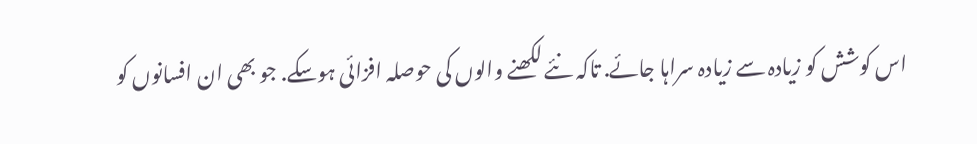اس کوشش کو زیادہ سے زیادہ سراہا جائے. تاکہ نئے لکھنے والوں کی حوصلہ افزائی ہوسکے. جو بھی ان افسانوں کو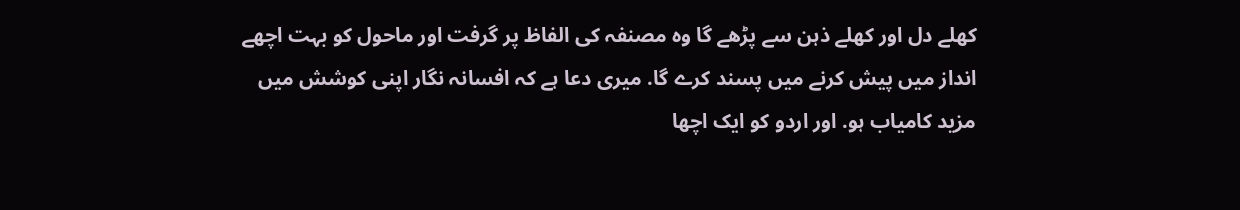کھلے دل اور کھلے ذہن سے پڑھے گا وہ مصنفہ کی الفاظ پر گرفت اور ماحول کو بہت اچھے انداز میں پیش کرنے میں پسند کرے گا. میری دعا ہے کہ افسانہ نگار اپنی کوشش میں مزید کامیاب ہو. اور اردو کو ایک اچھا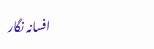افسانہ نگار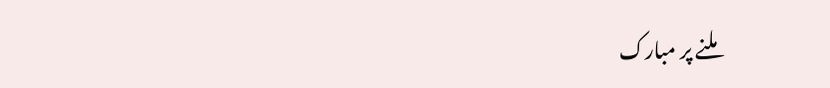ملنے پر مبارک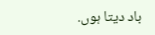باد دیتا ہوں.